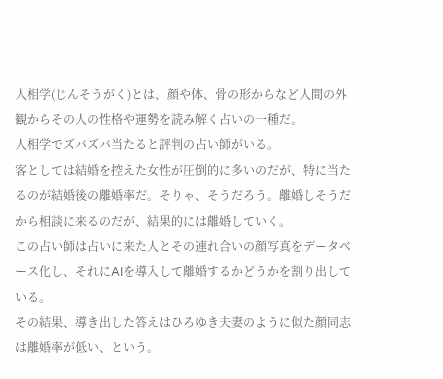人相学(じんそうがく)とは、顔や体、骨の形からなど人間の外観からその人の性格や運勢を読み解く占いの一種だ。
人相学でズバズバ当たると評判の占い師がいる。
客としては結婚を控えた女性が圧倒的に多いのだが、特に当たるのが結婚後の離婚率だ。そりゃ、そうだろう。離婚しそうだから相談に来るのだが、結果的には離婚していく。
この占い師は占いに来た人とその連れ合いの顔写真をデータベース化し、それにAIを導入して離婚するかどうかを割り出している。
その結果、導き出した答えはひろゆき夫妻のように似た顔同志は離婚率が低い、という。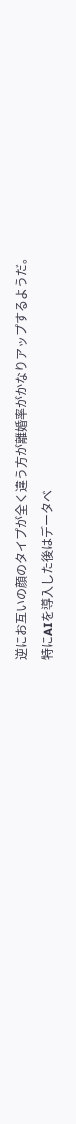逆にお互いの顔のタイプが全く違う方が離婚率がかなりアップするようだ。
特にAIを導入した後はデータベ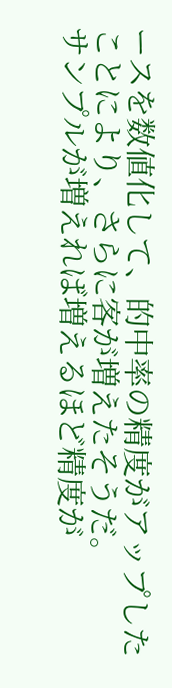ースを数値化して、的中率の精度がアップしたことにより、さらに客が増えたそうだ。
サンプルが増えれば増えるほど精度が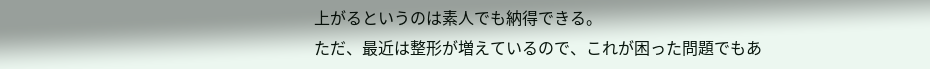上がるというのは素人でも納得できる。
ただ、最近は整形が増えているので、これが困った問題でもあ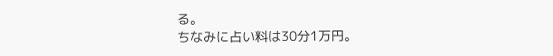る。
ちなみに占い料は30分1万円。